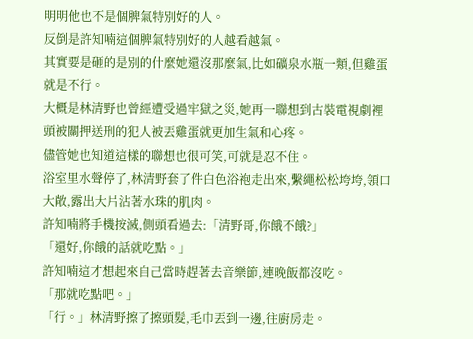明明他也不是個脾氣特別好的人。
反倒是許知喃這個脾氣特別好的人越看越氣。
其實要是砸的是別的什麼她還沒那麼氣,比如礦泉水瓶一類,但雞蛋就是不行。
大概是林清野也曾經遭受過牢獄之災,她再一聯想到古裝電視劇裡頭被關押送刑的犯人被丟雞蛋就更加生氣和心疼。
儘管她也知道這樣的聯想也很可笑,可就是忍不住。
浴室里水聲停了,林清野套了件白色浴袍走出來,繫繩松松垮垮,領口大敞,露出大片沾著水珠的肌肉。
許知喃將手機按滅,側頭看過去:「清野哥,你餓不餓?」
「還好,你餓的話就吃點。」
許知喃這才想起來自己當時趕著去音樂節,連晚飯都沒吃。
「那就吃點吧。」
「行。」林清野擦了擦頭髮,毛巾丟到一邊,往廚房走。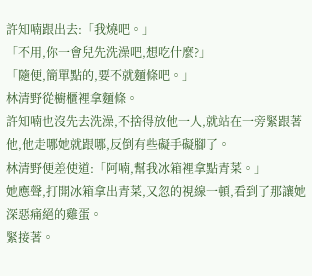許知喃跟出去:「我燒吧。」
「不用,你一會兒先洗澡吧,想吃什麼?」
「隨便,簡單點的,要不就麵條吧。」
林清野從櫥櫃裡拿麵條。
許知喃也沒先去洗澡,不捨得放他一人,就站在一旁緊跟著他,他走哪她就跟哪,反倒有些礙手礙腳了。
林清野便差使道:「阿喃,幫我冰箱裡拿點青菜。」
她應聲,打開冰箱拿出青菜,又忽的視線一頓,看到了那讓她深惡痛絕的雞蛋。
緊接著。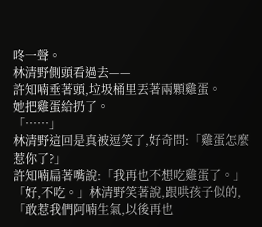咚一聲。
林清野側頭看過去——
許知喃垂著頭,垃圾桶里丟著兩顆雞蛋。
她把雞蛋給扔了。
「……」
林清野這回是真被逗笑了,好奇問:「雞蛋怎麼惹你了?」
許知喃扁著嘴說:「我再也不想吃雞蛋了。」
「好,不吃。」林清野笑著說,跟哄孩子似的,「敢惹我們阿喃生氣,以後再也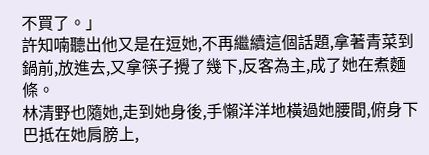不買了。」
許知喃聽出他又是在逗她,不再繼續這個話題,拿著青菜到鍋前,放進去,又拿筷子攪了幾下,反客為主,成了她在煮麵條。
林清野也隨她,走到她身後,手懶洋洋地橫過她腰間,俯身下巴抵在她肩膀上,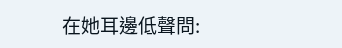在她耳邊低聲問: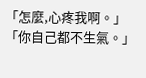「怎麼,心疼我啊。」
「你自己都不生氣。」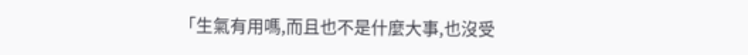「生氣有用嗎,而且也不是什麼大事,也沒受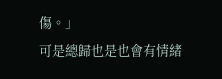傷。」
可是總歸也是也會有情緒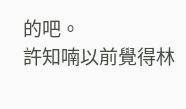的吧。
許知喃以前覺得林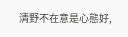清野不在意是心態好,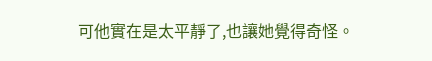可他實在是太平靜了,也讓她覺得奇怪。